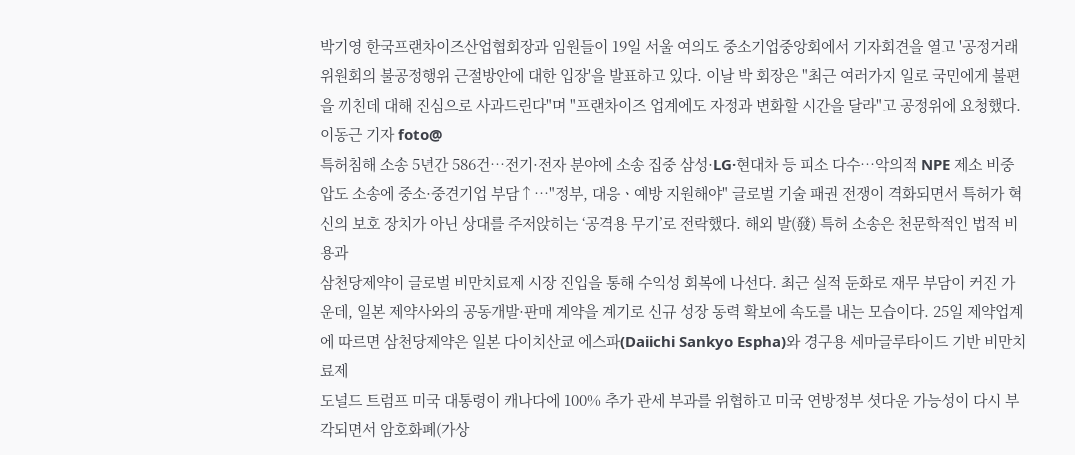박기영 한국프랜차이즈산업협회장과 임원들이 19일 서울 여의도 중소기업중앙회에서 기자회견을 열고 '공정거래위원회의 불공정행위 근절방안에 대한 입장'을 발표하고 있다. 이날 박 회장은 "최근 여러가지 일로 국민에게 불편을 끼친데 대해 진심으로 사과드린다"며 "프랜차이즈 업계에도 자정과 변화할 시간을 달라"고 공정위에 요청했다. 이동근 기자 foto@
특허침해 소송 5년간 586건⋯전기·전자 분야에 소송 집중 삼성·LG·현대차 등 피소 다수⋯악의적 NPE 제소 비중 압도 소송에 중소·중견기업 부담↑⋯"정부, 대응ㆍ예방 지원해야" 글로벌 기술 패권 전쟁이 격화되면서 특허가 혁신의 보호 장치가 아닌 상대를 주저앉히는 ‘공격용 무기’로 전락했다. 해외 발(發) 특허 소송은 천문학적인 법적 비용과
삼천당제약이 글로벌 비만치료제 시장 진입을 통해 수익성 회복에 나선다. 최근 실적 둔화로 재무 부담이 커진 가운데, 일본 제약사와의 공동개발·판매 계약을 계기로 신규 성장 동력 확보에 속도를 내는 모습이다. 25일 제약업계에 따르면 삼천당제약은 일본 다이치산쿄 에스파(Daiichi Sankyo Espha)와 경구용 세마글루타이드 기반 비만치료제
도널드 트럼프 미국 대통령이 캐나다에 100% 추가 관세 부과를 위협하고 미국 연방정부 셧다운 가능성이 다시 부각되면서 암호화폐(가상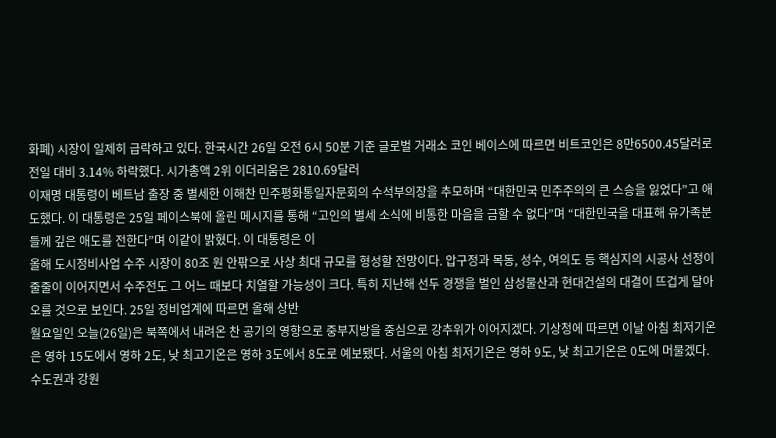화폐) 시장이 일제히 급락하고 있다. 한국시간 26일 오전 6시 50분 기준 글로벌 거래소 코인 베이스에 따르면 비트코인은 8만6500.45달러로 전일 대비 3.14% 하락했다. 시가총액 2위 이더리움은 2810.69달러
이재명 대통령이 베트남 출장 중 별세한 이해찬 민주평화통일자문회의 수석부의장을 추모하며 “대한민국 민주주의의 큰 스승을 잃었다”고 애도했다. 이 대통령은 25일 페이스북에 올린 메시지를 통해 “고인의 별세 소식에 비통한 마음을 금할 수 없다”며 “대한민국을 대표해 유가족분들께 깊은 애도를 전한다”며 이같이 밝혔다. 이 대통령은 이
올해 도시정비사업 수주 시장이 80조 원 안팎으로 사상 최대 규모를 형성할 전망이다. 압구정과 목동, 성수, 여의도 등 핵심지의 시공사 선정이 줄줄이 이어지면서 수주전도 그 어느 때보다 치열할 가능성이 크다. 특히 지난해 선두 경쟁을 벌인 삼성물산과 현대건설의 대결이 뜨겁게 달아오를 것으로 보인다. 25일 정비업계에 따르면 올해 상반
월요일인 오늘(26일)은 북쪽에서 내려온 찬 공기의 영향으로 중부지방을 중심으로 강추위가 이어지겠다. 기상청에 따르면 이날 아침 최저기온은 영하 15도에서 영하 2도, 낮 최고기온은 영하 3도에서 8도로 예보됐다. 서울의 아침 최저기온은 영하 9도, 낮 최고기온은 0도에 머물겠다. 수도권과 강원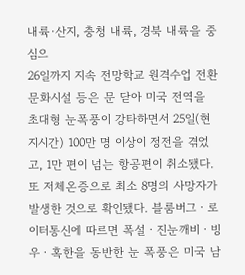내륙·산지, 충청 내륙, 경북 내륙을 중심으
26일까지 지속 전망학교 원격수업 전환문화시설 등은 문 닫아 미국 전역을 초대형 눈폭풍이 강타하면서 25일(현지시간) 100만 명 이상이 정전을 겪었고, 1만 편이 넘는 항공편이 취소됐다. 또 저체온증으로 최소 8명의 사망자가 발생한 것으로 확인됐다. 블룸버그ㆍ로이터통신에 따르면 폭설ㆍ진눈깨비ㆍ빙우ㆍ혹한을 동반한 눈 폭풍은 미국 남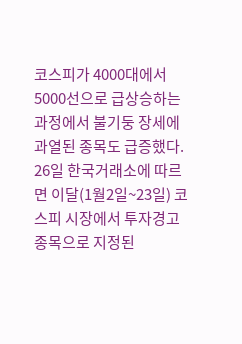코스피가 4000대에서 5000선으로 급상승하는 과정에서 불기둥 장세에 과열된 종목도 급증했다. 26일 한국거래소에 따르면 이달(1월2일~23일) 코스피 시장에서 투자경고종목으로 지정된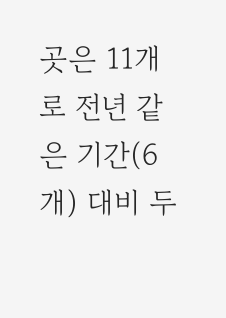곳은 11개로 전년 같은 기간(6개) 대비 두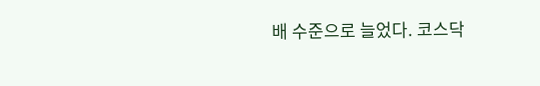배 수준으로 늘었다. 코스닥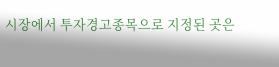시장에서 투자경고종목으로 지정된 곳은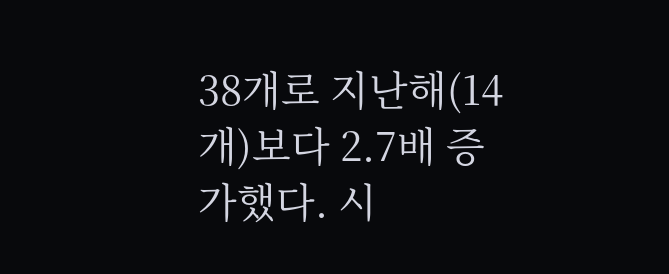38개로 지난해(14개)보다 2.7배 증가했다. 시